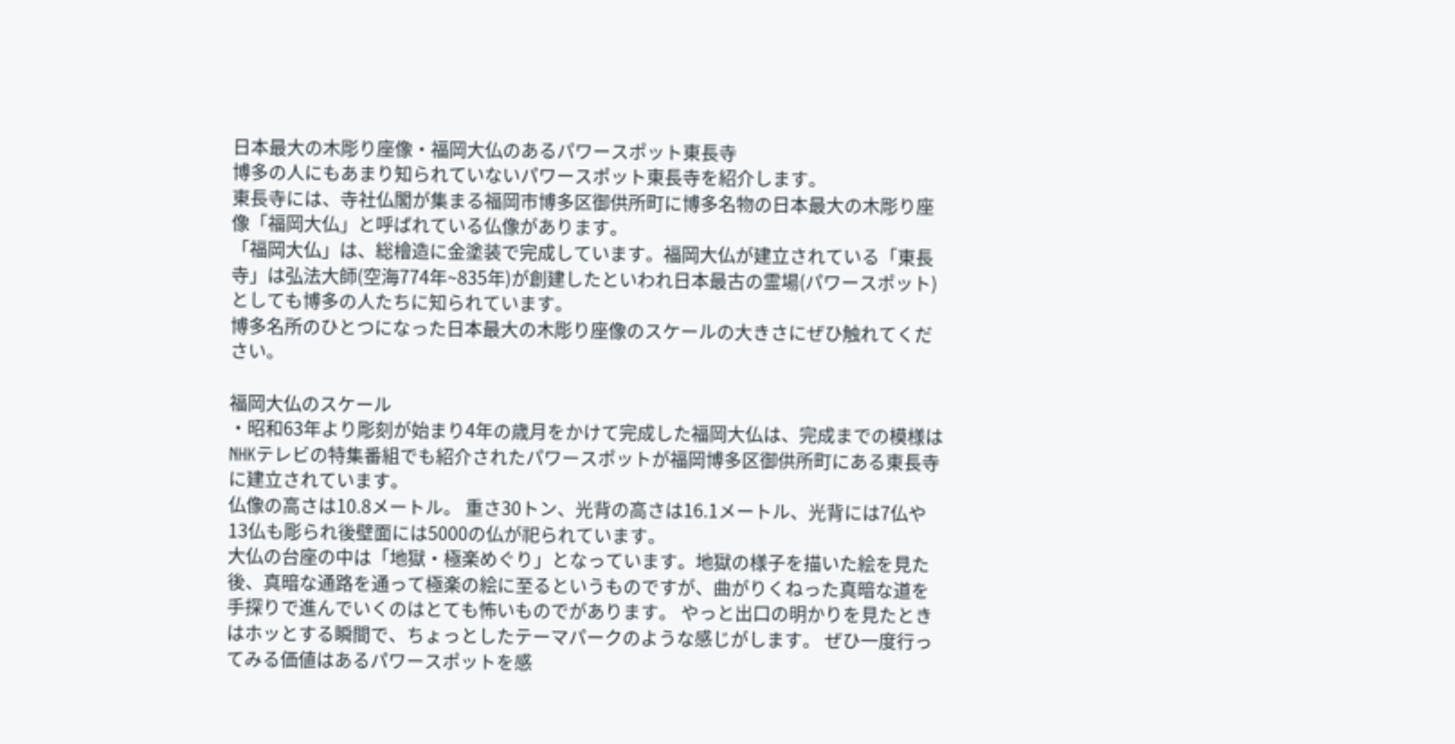日本最大の木彫り座像・福岡大仏のあるパワースポット東長寺
博多の人にもあまり知られていないパワースポット東長寺を紹介します。
東長寺には、寺社仏閣が集まる福岡市博多区御供所町に博多名物の日本最大の木彫り座像「福岡大仏」と呼ばれている仏像があります。
「福岡大仏」は、総檜造に金塗装で完成しています。福岡大仏が建立されている「東長寺」は弘法大師(空海774年~835年)が創建したといわれ日本最古の霊場(パワースポット)としても博多の人たちに知られています。
博多名所のひとつになった日本最大の木彫り座像のスケールの大きさにぜひ触れてください。

福岡大仏のスケール
・昭和63年より彫刻が始まり4年の歳月をかけて完成した福岡大仏は、完成までの模様はNHKテレビの特集番組でも紹介されたパワースポットが福岡博多区御供所町にある東長寺に建立されています。
仏像の高さは10.8メートル。 重さ30トン、光背の高さは16.1メートル、光背には7仏や13仏も彫られ後壁面には5000の仏が祀られています。
大仏の台座の中は「地獄・極楽めぐり」となっています。地獄の様子を描いた絵を見た後、真暗な通路を通って極楽の絵に至るというものですが、曲がりくねった真暗な道を手探りで進んでいくのはとても怖いものでがあります。 やっと出口の明かりを見たときはホッとする瞬間で、ちょっとしたテーマパークのような感じがします。 ぜひ一度行ってみる価値はあるパワースポットを感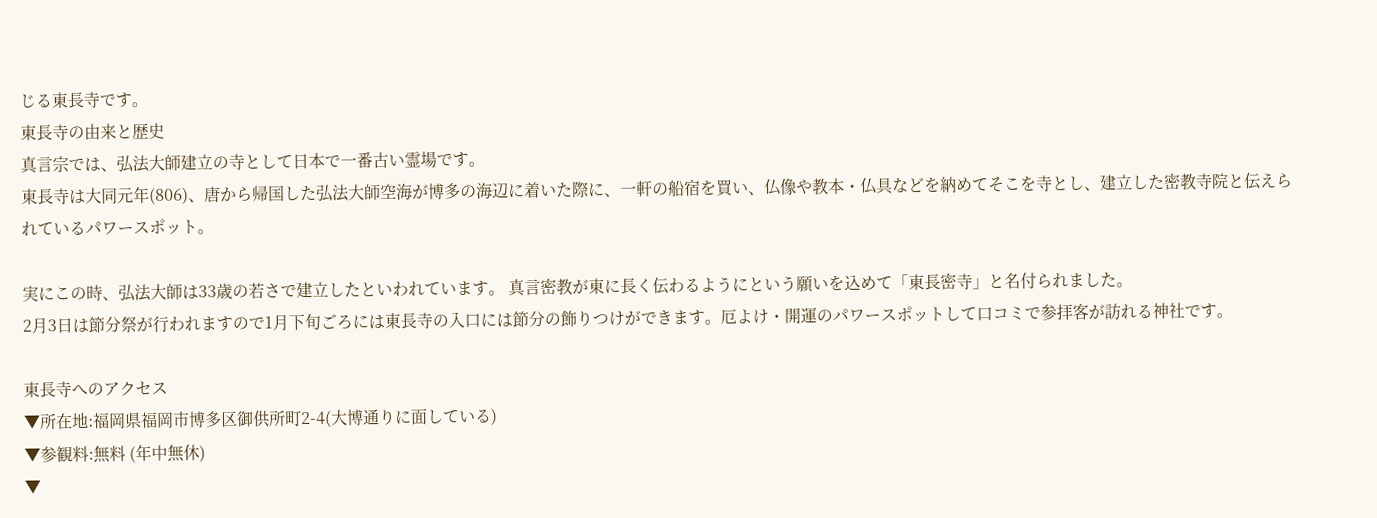じる東長寺です。
東長寺の由来と歴史
真言宗では、弘法大師建立の寺として日本で一番古い霊場です。
東長寺は大同元年(806)、唐から帰国した弘法大師空海が博多の海辺に着いた際に、一軒の船宿を買い、仏像や教本・仏具などを納めてそこを寺とし、建立した密教寺院と伝えられているパワースポット。

実にこの時、弘法大師は33歳の若さで建立したといわれています。 真言密教が東に長く伝わるようにという願いを込めて「東長密寺」と名付られました。
2月3日は節分祭が行われますので1月下旬ごろには東長寺の入口には節分の飾りつけができます。厄よけ・開運のパワースポットして口コミで参拝客が訪れる神社です。

東長寺へのアクセス
▼所在地:福岡県福岡市博多区御供所町2-4(大博通りに面している)
▼参観料:無料 (年中無休)
▼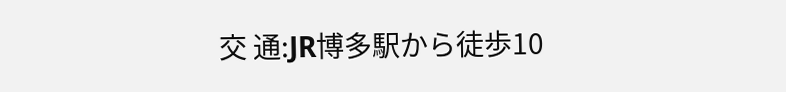交 通:JR博多駅から徒歩10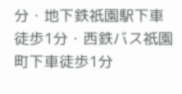分・地下鉄祇園駅下車徒歩1分・西鉄バス祇園町下車徒歩1分